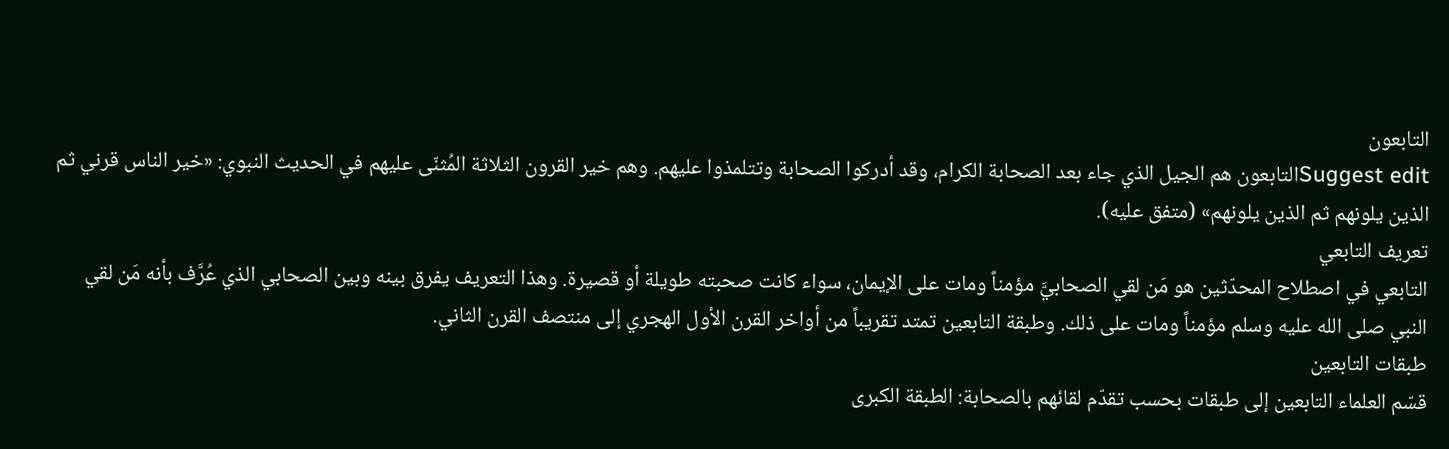التابعون
Suggest editالتابعون هم الجيل الذي جاء بعد الصحابة الكرام، وقد أدركوا الصحابة وتتلمذوا عليهم. وهم خير القرون الثلاثة المُثنّى عليهم في الحديث النبوي: «خير الناس قرني ثم الذين يلونهم ثم الذين يلونهم» (متفق عليه).
تعريف التابعي
التابعي في اصطلاح المحدّثين هو مَن لقي الصحابيَّ مؤمناً ومات على الإيمان، سواء كانت صحبته طويلة أو قصيرة. وهذا التعريف يفرق بينه وبين الصحابي الذي عُرَّف بأنه مَن لقي النبي صلى الله عليه وسلم مؤمناً ومات على ذلك. وطبقة التابعين تمتد تقريباً من أواخر القرن الأول الهجري إلى منتصف القرن الثاني.
طبقات التابعين
قسّم العلماء التابعين إلى طبقات بحسب تقدّم لقائهم بالصحابة: الطبقة الكبرى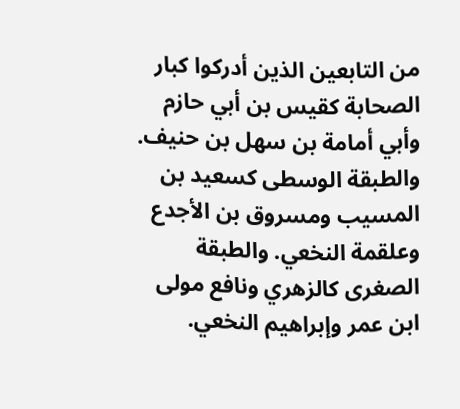من التابعين الذين أدركوا كبار الصحابة كقيس بن أبي حازم وأبي أمامة بن سهل بن حنيف. والطبقة الوسطى كسعيد بن المسيب ومسروق بن الأجدع وعلقمة النخعي. والطبقة الصغرى كالزهري ونافع مولى ابن عمر وإبراهيم النخعي.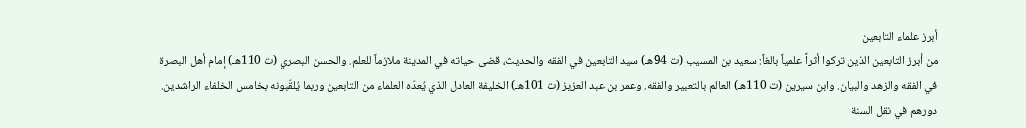أبرز علماء التابعين
من أبرز التابعين الذين تركوا أثراً علمياً بالغاً: سعيد بن المسيب (ت 94هـ) سيد التابعين في الفقه والحديث، قضى حياته في المدينة ملازماً للعلم. والحسن البصري (ت 110هـ) إمام أهل البصرة في الفقه والزهد والبيان. وابن سيرين (ت 110هـ) العالم بالتعبير والفقه. وعمر بن عبد العزيز (ت 101هـ) الخليفة العادل الذي يُعدّه العلماء من التابعين وربما يُلقّبونه بخامس الخلفاء الراشدين.
دورهم في نقل السنة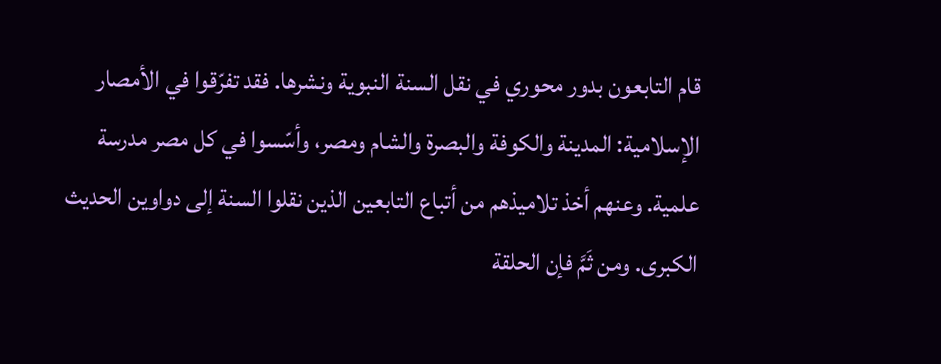قام التابعون بدور محوري في نقل السنة النبوية ونشرها. فقد تفرّقوا في الأمصار الإسلامية: المدينة والكوفة والبصرة والشام ومصر، وأسّسوا في كل مصر مدرسة علمية. وعنهم أخذ تلاميذهم من أتباع التابعين الذين نقلوا السنة إلى دواوين الحديث الكبرى. ومن ثَمَّ فإن الحلقة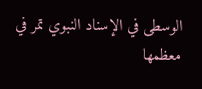الوسطى في الإسناد النبوي تمر في معظمها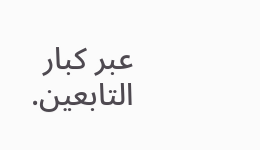عبر كبار التابعين.